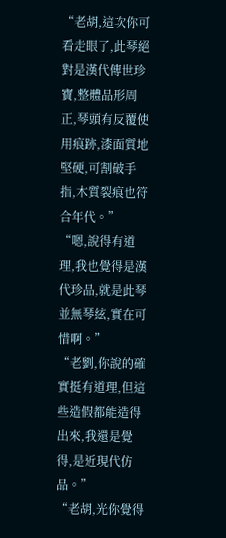“老胡,這次你可看走眼了,此琴絕對是漢代傳世珍寶,整體品形周正,琴頭有反覆使用痕跡,漆面質地堅硬,可割破手指,木質裂痕也符合年代。”
“嗯,說得有道理,我也覺得是漢代珍品,就是此琴並無琴絃,實在可惜啊。”
“老劉,你說的確實挺有道理,但這些造假都能造得出來,我還是覺得,是近現代仿品。”
“老胡,光你覺得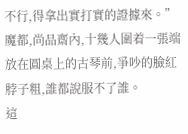不行,得拿出實打實的證據來。”
魔都,尚品齋內,十幾人圍着一張端放在圓桌上的古琴前,爭吵的臉紅脖子粗,誰都說服不了誰。
這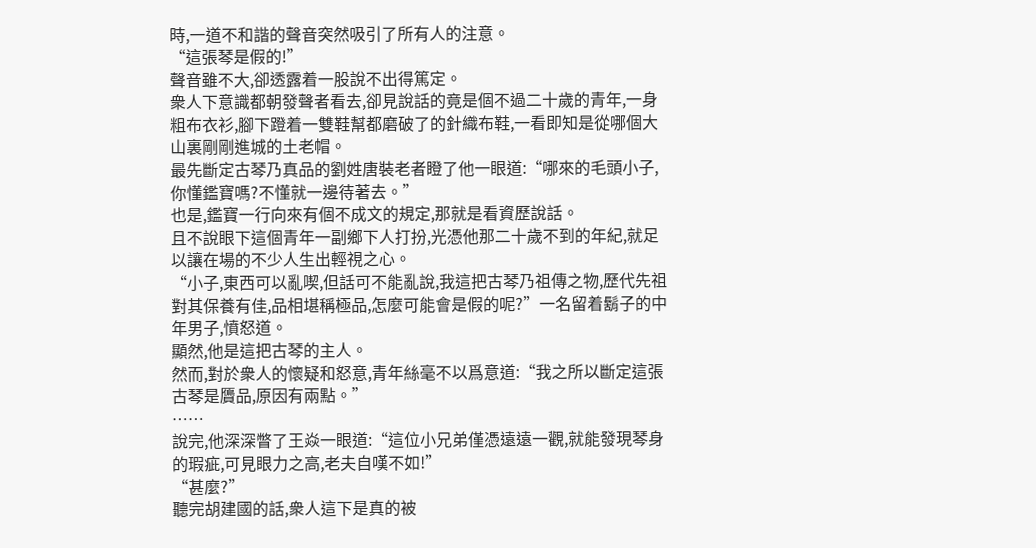時,一道不和諧的聲音突然吸引了所有人的注意。
“這張琴是假的!”
聲音雖不大,卻透露着一股說不出得篤定。
衆人下意識都朝發聲者看去,卻見說話的竟是個不過二十歲的青年,一身粗布衣衫,腳下蹬着一雙鞋幫都磨破了的針織布鞋,一看即知是從哪個大山裏剛剛進城的土老帽。
最先斷定古琴乃真品的劉姓唐裝老者瞪了他一眼道:“哪來的毛頭小子,你懂鑑寶嗎?不懂就一邊待著去。”
也是,鑑寶一行向來有個不成文的規定,那就是看資歷說話。
且不說眼下這個青年一副鄉下人打扮,光憑他那二十歲不到的年紀,就足以讓在場的不少人生出輕視之心。
“小子,東西可以亂喫,但話可不能亂說,我這把古琴乃祖傳之物,歷代先祖對其保養有佳,品相堪稱極品,怎麼可能會是假的呢?”一名留着鬍子的中年男子,憤怒道。
顯然,他是這把古琴的主人。
然而,對於衆人的懷疑和怒意,青年絲毫不以爲意道:“我之所以斷定這張古琴是贗品,原因有兩點。”
……
說完,他深深瞥了王焱一眼道:“這位小兄弟僅憑遠遠一觀,就能發現琴身的瑕疵,可見眼力之高,老夫自嘆不如!”
“甚麼?”
聽完胡建國的話,衆人這下是真的被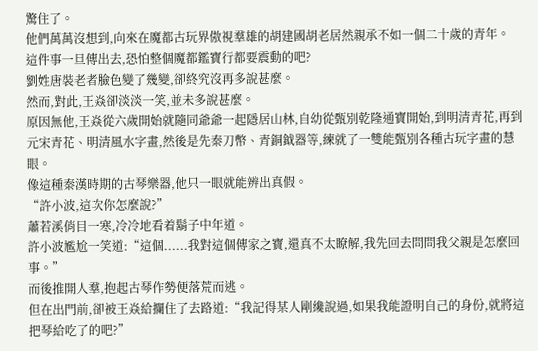驚住了。
他們萬萬沒想到,向來在魔都古玩界傲視羣雄的胡建國胡老居然親承不如一個二十歲的青年。
這件事一旦傳出去,恐怕整個魔都鑑寶行都要震動的吧?
劉姓唐裝老者臉色變了幾變,卻終究沒再多說甚麼。
然而,對此,王焱卻淡淡一笑,並未多說甚麼。
原因無他,王焱從六歲開始就隨同爺爺一起隱居山林,自幼從甄別乾隆通寶開始,到明清青花,再到元宋青花、明清風水字畫,然後是先秦刀幣、青銅鉞器等,練就了一雙能甄別各種古玩字畫的慧眼。
像這種秦漢時期的古琴樂器,他只一眼就能辨出真假。
“許小波,這次你怎麼說?”
蕭若溪俏目一寒,冷冷地看着鬍子中年道。
許小波尷尬一笑道:“這個......我對這個傳家之寶,還真不太瞭解,我先回去問問我父親是怎麼回事。”
而後推開人羣,抱起古琴作勢便落荒而逃。
但在出門前,卻被王焱給攔住了去路道:“我記得某人剛纔說過,如果我能證明自己的身份,就將這把琴給吃了的吧?”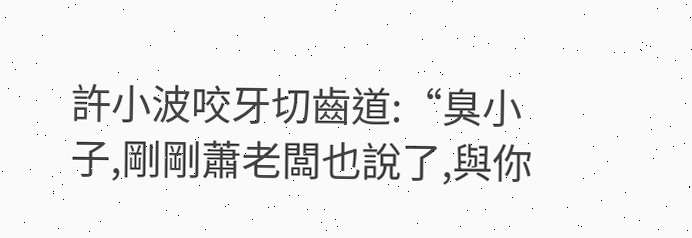許小波咬牙切齒道:“臭小子,剛剛蕭老闆也說了,與你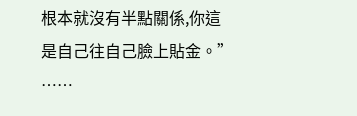根本就沒有半點關係,你這是自己往自己臉上貼金。”
……